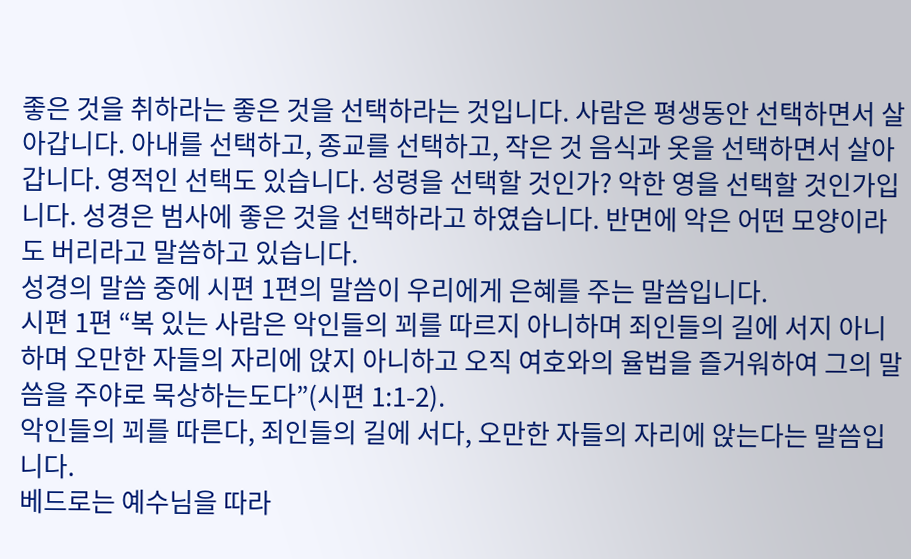좋은 것을 취하라는 좋은 것을 선택하라는 것입니다. 사람은 평생동안 선택하면서 살아갑니다. 아내를 선택하고, 종교를 선택하고, 작은 것 음식과 옷을 선택하면서 살아갑니다. 영적인 선택도 있습니다. 성령을 선택할 것인가? 악한 영을 선택할 것인가입니다. 성경은 범사에 좋은 것을 선택하라고 하였습니다. 반면에 악은 어떤 모양이라도 버리라고 말씀하고 있습니다.
성경의 말씀 중에 시편 1편의 말씀이 우리에게 은혜를 주는 말씀입니다.
시편 1편 “복 있는 사람은 악인들의 꾀를 따르지 아니하며 죄인들의 길에 서지 아니하며 오만한 자들의 자리에 앉지 아니하고 오직 여호와의 율법을 즐거워하여 그의 말씀을 주야로 묵상하는도다”(시편 1:1-2).
악인들의 꾀를 따른다, 죄인들의 길에 서다, 오만한 자들의 자리에 앉는다는 말씀입니다.
베드로는 예수님을 따라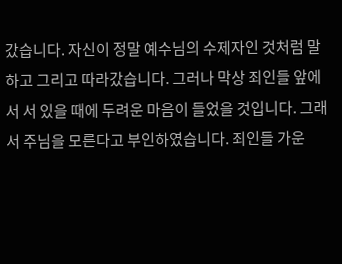갔습니다. 자신이 정말 예수님의 수제자인 것처럼 말하고 그리고 따라갔습니다. 그러나 막상 죄인들 앞에서 서 있을 때에 두려운 마음이 들었을 것입니다. 그래서 주님을 모른다고 부인하였습니다. 죄인들 가운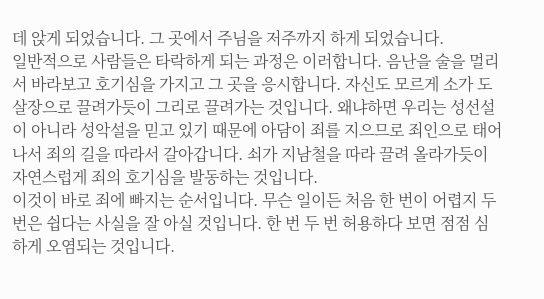데 앉게 되었습니다. 그 곳에서 주님을 저주까지 하게 되었습니다.
일반적으로 사람들은 타락하게 되는 과정은 이러합니다. 음난을 술을 멀리서 바라보고 호기심을 가지고 그 곳을 응시합니다. 자신도 모르게 소가 도살장으로 끌려가듯이 그리로 끌려가는 것입니다. 왜냐하면 우리는 성선설이 아니라 성악설을 믿고 있기 때문에 아담이 죄를 지으므로 죄인으로 태어나서 죄의 길을 따라서 갈아갑니다. 쇠가 지남철을 따라 끌려 올라가듯이 자연스럽게 죄의 호기심을 발동하는 것입니다.
이것이 바로 죄에 빠지는 순서입니다. 무슨 일이든 처음 한 번이 어렵지 두 번은 쉽다는 사실을 잘 아실 것입니다. 한 번 두 번 허용하다 보면 점점 심하게 오염되는 것입니다.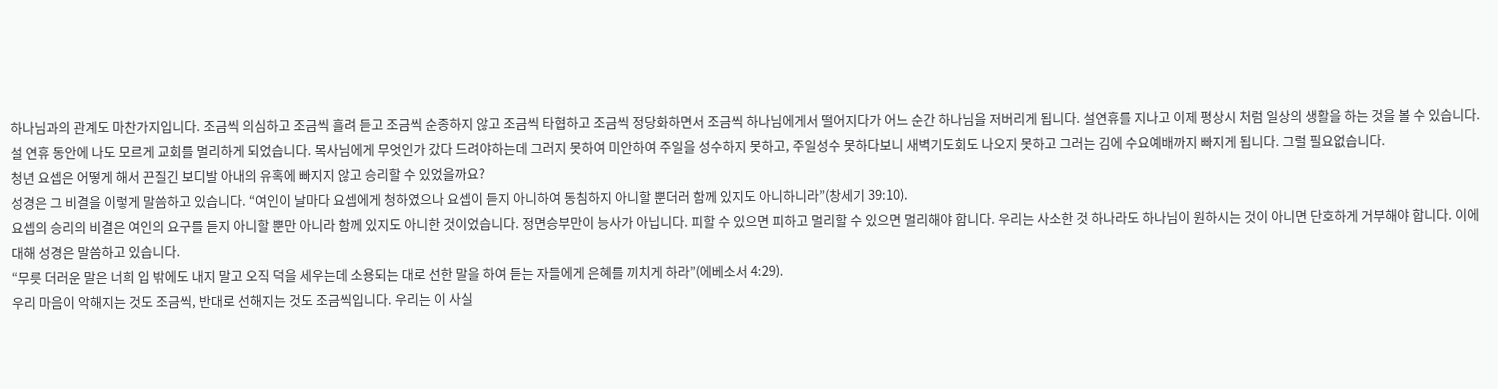하나님과의 관계도 마찬가지입니다. 조금씩 의심하고 조금씩 흘려 듣고 조금씩 순종하지 않고 조금씩 타협하고 조금씩 정당화하면서 조금씩 하나님에게서 떨어지다가 어느 순간 하나님을 저버리게 됩니다. 설연휴를 지나고 이제 평상시 처럼 일상의 생활을 하는 것을 볼 수 있습니다. 설 연휴 동안에 나도 모르게 교회를 멀리하게 되었습니다. 목사님에게 무엇인가 갔다 드려야하는데 그러지 못하여 미안하여 주일을 성수하지 못하고, 주일성수 못하다보니 새벽기도회도 나오지 못하고 그러는 김에 수요예배까지 빠지게 됩니다. 그럴 필요없습니다.
청년 요셉은 어떻게 해서 끈질긴 보디발 아내의 유혹에 빠지지 않고 승리할 수 있었을까요?
성경은 그 비결을 이렇게 말씀하고 있습니다. “여인이 날마다 요셉에게 청하였으나 요셉이 듣지 아니하여 동침하지 아니할 뿐더러 함께 있지도 아니하니라”(창세기 39:10).
요셉의 승리의 비결은 여인의 요구를 듣지 아니할 뿐만 아니라 함께 있지도 아니한 것이었습니다. 정면승부만이 능사가 아닙니다. 피할 수 있으면 피하고 멀리할 수 있으면 멀리해야 합니다. 우리는 사소한 것 하나라도 하나님이 원하시는 것이 아니면 단호하게 거부해야 합니다. 이에 대해 성경은 말씀하고 있습니다.
“무릇 더러운 말은 너희 입 밖에도 내지 말고 오직 덕을 세우는데 소용되는 대로 선한 말을 하여 듣는 자들에게 은혜를 끼치게 하라”(에베소서 4:29).
우리 마음이 악해지는 것도 조금씩, 반대로 선해지는 것도 조금씩입니다. 우리는 이 사실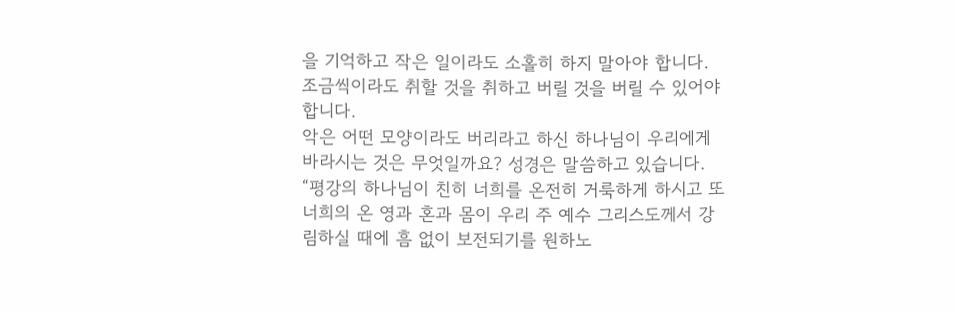을 기억하고 작은 일이라도 소홀히 하지 말아야 합니다. 조금씩이라도 취할 것을 취하고 버릴 것을 버릴 수 있어야 합니다.
악은 어떤 모양이라도 버리라고 하신 하나님이 우리에게 바라시는 것은 무엇일까요? 성경은 말씀하고 있습니다. “평강의 하나님이 친히 너희를 온전히 거룩하게 하시고 또 너희의 온 영과 혼과 몸이 우리 주 예수 그리스도께서 강림하실 때에 흠 없이 보전되기를 원하노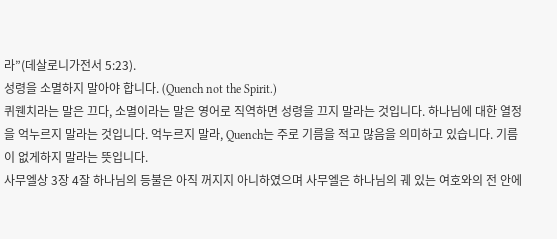라”(데살로니가전서 5:23).
성령을 소멸하지 말아야 합니다. (Quench not the Spirit.)
퀴웬치라는 말은 끄다, 소멸이라는 말은 영어로 직역하면 성령을 끄지 말라는 것입니다. 하나님에 대한 열정을 억누르지 말라는 것입니다. 억누르지 말라, Quench는 주로 기름을 적고 많음을 의미하고 있습니다. 기름이 없게하지 말라는 뜻입니다.
사무엘상 3장 4잘 하나님의 등불은 아직 꺼지지 아니하였으며 사무엘은 하나님의 궤 있는 여호와의 전 안에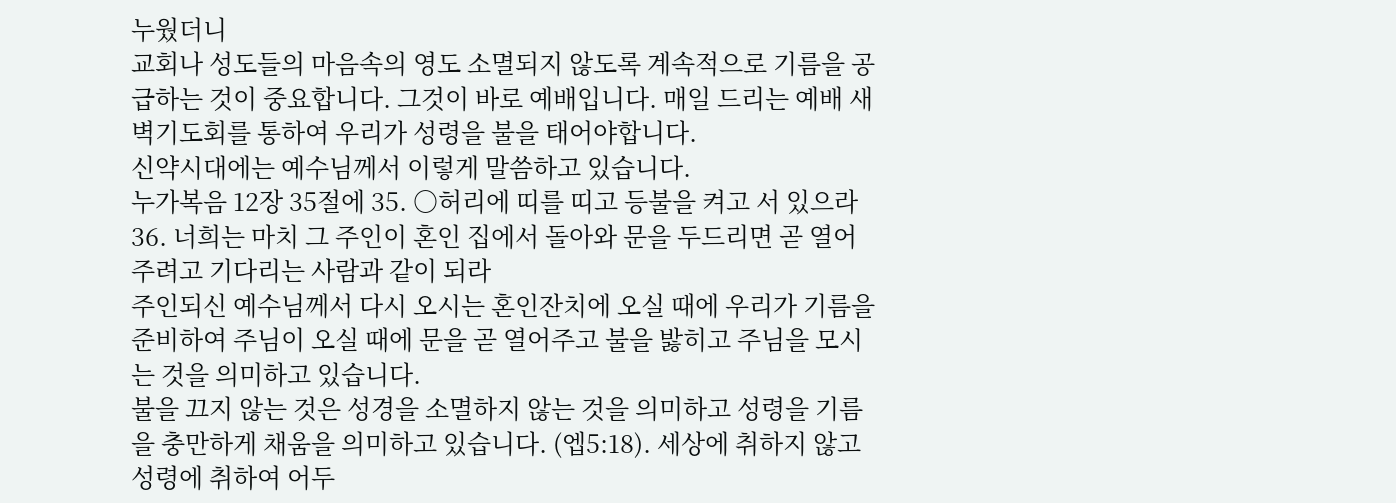누웠더니
교회나 성도들의 마음속의 영도 소멸되지 않도록 계속적으로 기름을 공급하는 것이 중요합니다. 그것이 바로 예배입니다. 매일 드리는 예배 새벽기도회를 통하여 우리가 성령을 불을 태어야합니다.
신약시대에는 예수님께서 이렇게 말씀하고 있습니다.
누가복음 12장 35절에 35. ○허리에 띠를 띠고 등불을 켜고 서 있으라 36. 너희는 마치 그 주인이 혼인 집에서 돌아와 문을 두드리면 곧 열어 주려고 기다리는 사람과 같이 되라
주인되신 예수님께서 다시 오시는 혼인잔치에 오실 때에 우리가 기름을 준비하여 주님이 오실 때에 문을 곧 열어주고 불을 밣히고 주님을 모시는 것을 의미하고 있습니다.
불을 끄지 않는 것은 성경을 소멸하지 않는 것을 의미하고 성령을 기름을 충만하게 채움을 의미하고 있습니다. (엡5:18). 세상에 취하지 않고 성령에 취하여 어두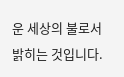운 세상의 불로서 밝히는 것입니다.